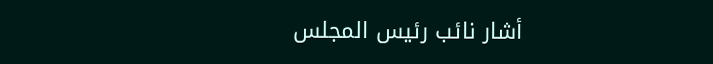أشار نائب رئيس المجلس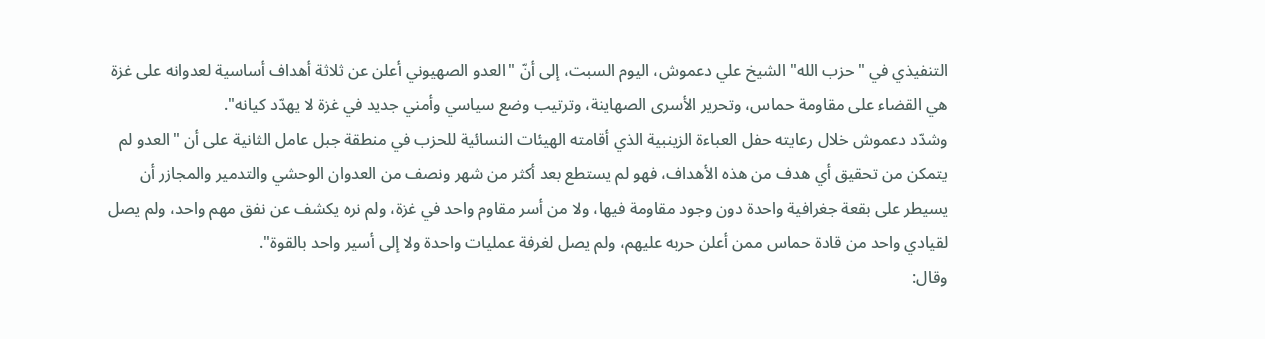التنفيذي في "حزب الله" الشيخ علي دعموش، اليوم السبت، إلى أنّ "العدو الصهيوني أعلن عن ثلاثة أهداف أساسية لعدوانه على غزة هي القضاء على مقاومة حماس، وتحرير الأسرى الصهاينة، وترتيب وضع سياسي وأمني جديد في غزة لا يهدّد كيانه".
وشدّد دعموش خلال رعايته حفل العباءة الزينبية الذي أقامته الهيئات النسائية للحزب في منطقة جبل عامل الثانية على أن "العدو لم يتمكن من تحقيق أي هدف من هذه الأهداف، فهو لم يستطع بعد أكثر من شهر ونصف من العدوان الوحشي والتدمير والمجازر أن يسيطر على بقعة جغرافية واحدة دون وجود مقاومة فيها، ولا من أسر مقاوم واحد في غزة، ولم نره يكشف عن نفق مهم واحد، ولم يصل لقيادي واحد من قادة حماس ممن أعلن حربه عليهم، ولم يصل لغرفة عمليات واحدة ولا إلى أسير واحد بالقوة".
وقال: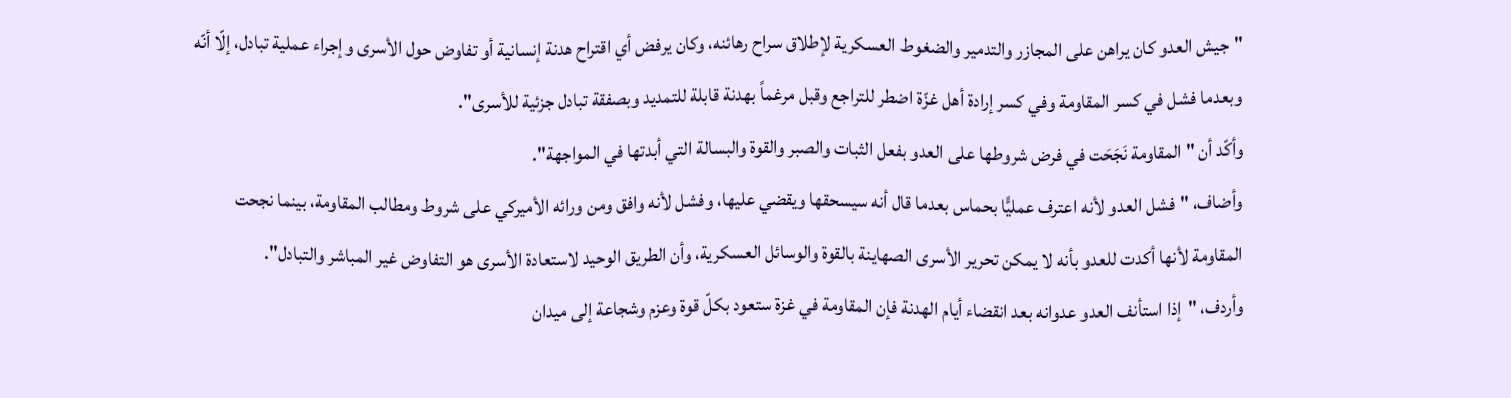"جيش العدو كان يراهن على المجازر والتدمير والضغوط العسكرية لإطلاق سراح رهائنه، وكان يرفض أي اقتراح هدنة إنسانية أو تفاوض حول الأسرى وإجراء عملية تبادل، إلّا أنّه وبعدما فشل في كسر المقاومة وفي كسر إرادة أهل غزّة اضطر للتراجع وقبل مرغماً بهدنة قابلة للتمديد وبصفقة تبادل جزئية للأسرى".
وأكّد أن "المقاومة نَجَحَت في فرض شروطها على العدو بفعل الثبات والصبر والقوة والبسالة التي أبدتها في المواجهة".
وأضاف، "فشل العدو لأنه اعترف عمليًّا بحماس بعدما قال أنه سيسحقها ويقضي عليها، وفشل لأنه وافق ومن ورائه الأميركي على شروط ومطالب المقاومة، بينما نجحت المقاومة لأنها أكدت للعدو بأنه لا يمكن تحرير الأسرى الصهاينة بالقوة والوسائل العسكرية، وأن الطريق الوحيد لاستعادة الأسرى هو التفاوض غير المباشر والتبادل".
وأردف، "إذا استأنف العدو عدوانه بعد انقضاء أيام الهدنة فإن المقاومة في غزة ستعود بكلّ قوة وعزم وشجاعة إلى ميدان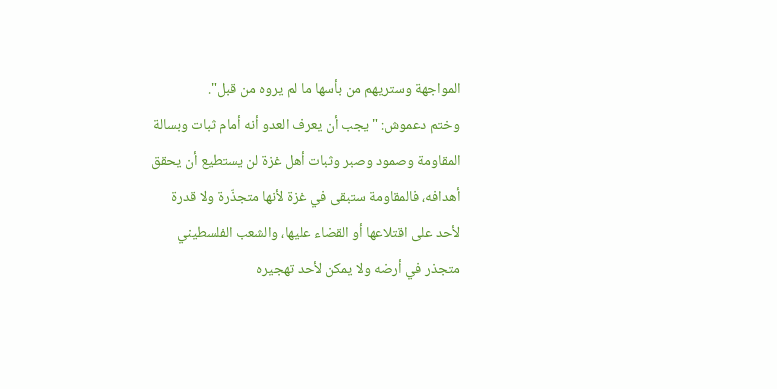المواجهة وستريهم من بأسها ما لم يروه من قبل".
وختم دعموش: "يجب أن يعرف العدو أنه أمام ثبات وبسالة المقاومة وصمود وصبر وثبات أهل غزة لن يستطيع أن يحقق أهدافه، فالمقاومة ستبقى في غزة لأنها متجذّرة ولا قدرة لأحد على اقتلاعها أو القضاء عليها، والشعب الفلسطيني متجذر في أرضه ولا يمكن لأحد تهجيره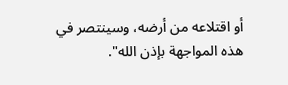أو اقتلاعه من أرضه، وسينتصر في هذه المواجهة بإذن الله".